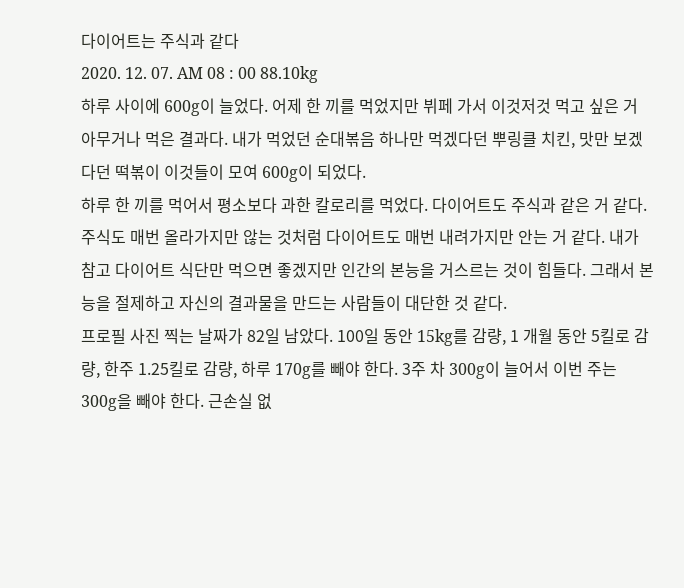다이어트는 주식과 같다
2020. 12. 07. AM 08 : 00 88.10kg
하루 사이에 600g이 늘었다. 어제 한 끼를 먹었지만 뷔페 가서 이것저것 먹고 싶은 거 아무거나 먹은 결과다. 내가 먹었던 순대볶음 하나만 먹겠다던 뿌링클 치킨, 맛만 보겠다던 떡볶이 이것들이 모여 600g이 되었다.
하루 한 끼를 먹어서 평소보다 과한 칼로리를 먹었다. 다이어트도 주식과 같은 거 같다. 주식도 매번 올라가지만 않는 것처럼 다이어트도 매번 내려가지만 안는 거 같다. 내가 참고 다이어트 식단만 먹으면 좋겠지만 인간의 본능을 거스르는 것이 힘들다. 그래서 본능을 절제하고 자신의 결과물을 만드는 사람들이 대단한 것 같다.
프로필 사진 찍는 날짜가 82일 남았다. 100일 동안 15kg를 감량, 1 개월 동안 5킬로 감량, 한주 1.25킬로 감량, 하루 170g를 빼야 한다. 3주 차 300g이 늘어서 이번 주는 300g을 빼야 한다. 근손실 없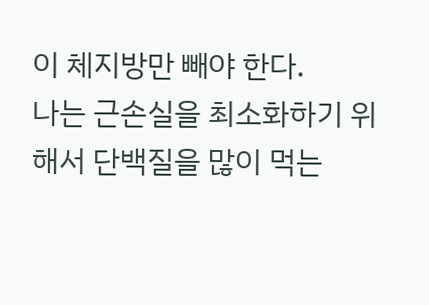이 체지방만 빼야 한다.
나는 근손실을 최소화하기 위해서 단백질을 많이 먹는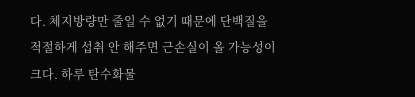다. 체지방량만 줄일 수 없기 때문에 단백질을 적절하게 섭취 안 해주면 근손실이 올 가능성이 크다. 하루 탄수화물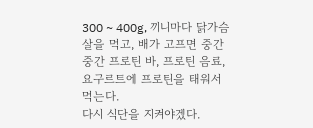300 ~ 400g, 끼니마다 닭가슴살을 먹고, 배가 고프면 중간중간 프로틴 바, 프로틴 음료, 요구르트에 프로틴을 태워서 먹는다.
다시 식단을 지켜야겠다.